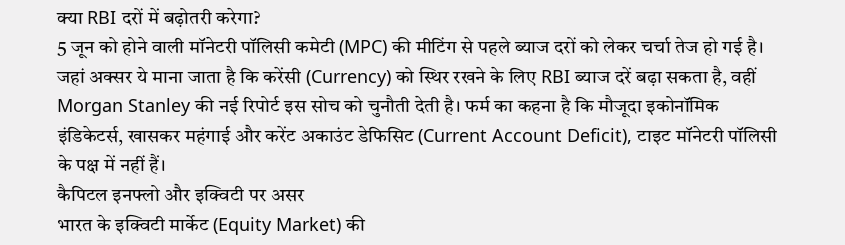क्या RBI दरों में बढ़ोतरी करेगा?
5 जून को होने वाली मॉनेटरी पॉलिसी कमेटी (MPC) की मीटिंग से पहले ब्याज दरों को लेकर चर्चा तेज हो गई है। जहां अक्सर ये माना जाता है कि करेंसी (Currency) को स्थिर रखने के लिए RBI ब्याज दरें बढ़ा सकता है, वहीं Morgan Stanley की नई रिपोर्ट इस सोच को चुनौती देती है। फर्म का कहना है कि मौजूदा इकोनॉमिक इंडिकेटर्स, खासकर महंगाई और करेंट अकाउंट डेफिसिट (Current Account Deficit), टाइट मॉनेटरी पॉलिसी के पक्ष में नहीं हैं।
कैपिटल इनफ्लो और इक्विटी पर असर
भारत के इक्विटी मार्केट (Equity Market) की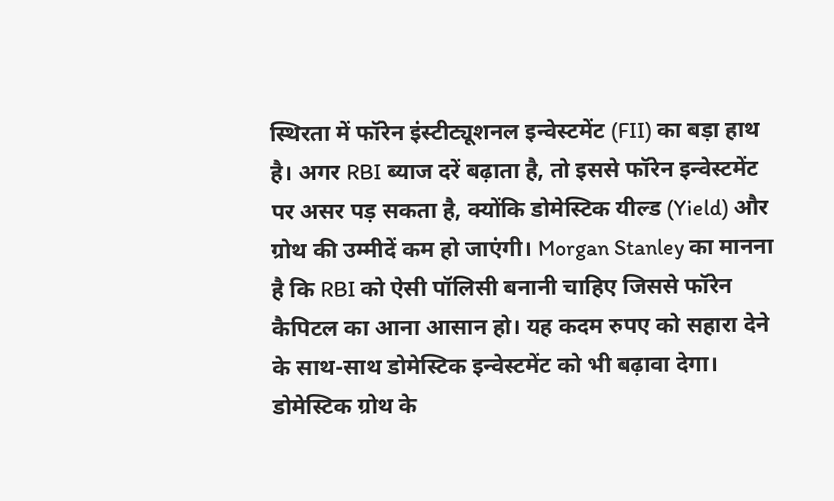स्थिरता में फॉरेन इंस्टीट्यूशनल इन्वेस्टमेंट (FII) का बड़ा हाथ है। अगर RBI ब्याज दरें बढ़ाता है, तो इससे फॉरेन इन्वेस्टमेंट पर असर पड़ सकता है, क्योंकि डोमेस्टिक यील्ड (Yield) और ग्रोथ की उम्मीदें कम हो जाएंगी। Morgan Stanley का मानना है कि RBI को ऐसी पॉलिसी बनानी चाहिए जिससे फॉरेन कैपिटल का आना आसान हो। यह कदम रुपए को सहारा देने के साथ-साथ डोमेस्टिक इन्वेस्टमेंट को भी बढ़ावा देगा।
डोमेस्टिक ग्रोथ के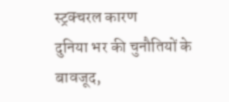स्ट्रक्चरल कारण
दुनिया भर की चुनौतियों के बावजूद,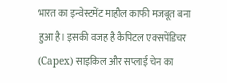भारत का इन्वेस्टमेंट माहौल काफी मजबूत बना हुआ है। इसकी वजह है कैपिटल एक्सपेंडिचर (Capex) साइकिल और सप्लाई चेन का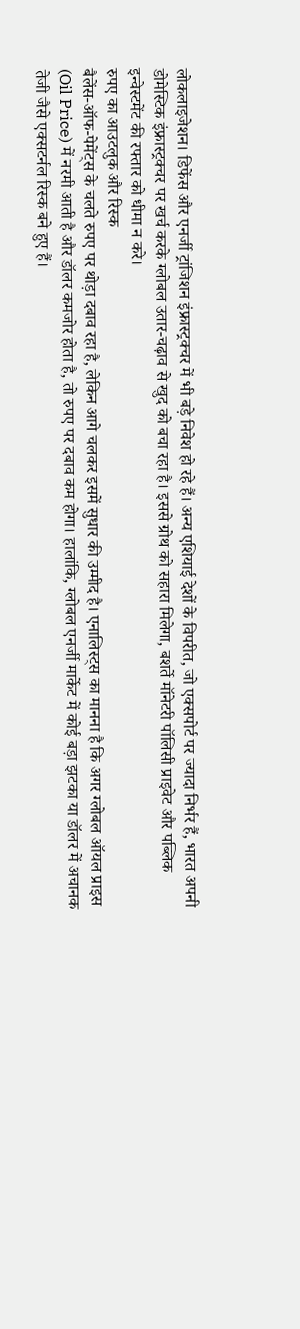लोकलाइजेशन। डिफेंस और एनर्जी ट्रांजिशन इंफ्रास्ट्रक्चर में भी बड़े निवेश हो रहे हैं। अन्य एशियाई देशों के विपरीत, जो एक्सपोर्ट पर ज्यादा निर्भर हैं, भारत अपनी डोमेस्टिक इंफ्रास्ट्रक्चर पर खर्च करके ग्लोबल उतार-चढ़ाव से खुद को बचा रहा है। इससे ग्रोथ को सहारा मिलेगा, बशर्ते मॉनेटरी पॉलिसी प्राइवेट और पब्लिक इन्वेस्टमेंट की रफ्तार को धीमा न करे।
रुपए का आउटलुक और रिस्क
बैलेंस-ऑफ-पेमेंट्स के चलते रुपए पर थोड़ा दबाव रहा है, लेकिन आगे चलकर इसमें सुधार की उम्मीद है। एनालिस्ट्स का मानना है कि अगर ग्लोबल ऑयल प्राइस (Oil Price) में नरमी आती है और डॉलर कमजोर होता है, तो रुपए पर दबाव कम होगा। हालांकि, ग्लोबल एनर्जी मार्केट में कोई बड़ा झटका या डॉलर में अचानक तेजी जैसे एक्सटर्नल रिस्क बने हुए हैं।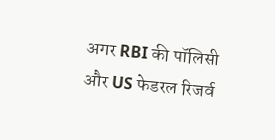अगर RBI की पॉलिसी और US फेडरल रिजर्व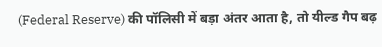(Federal Reserve) की पॉलिसी में बड़ा अंतर आता है, तो यील्ड गैप बढ़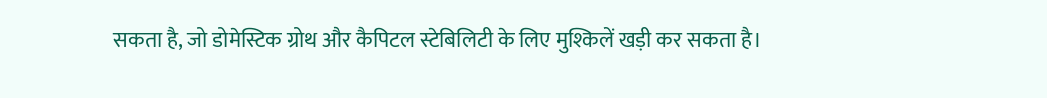सकता है, जो डोमेस्टिक ग्रोथ और कैपिटल स्टेबिलिटी के लिए मुश्किलें खड़ी कर सकता है।